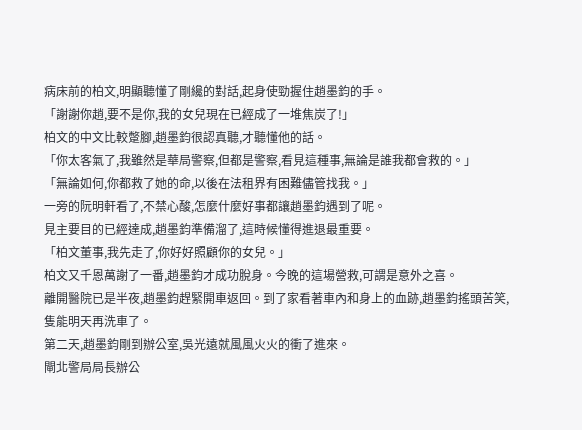病床前的柏文,明顯聽懂了剛纔的對話,起身使勁握住趙墨鈞的手。
「謝謝你趙,要不是你,我的女兒現在已經成了一堆焦炭了!」
柏文的中文比較蹩腳,趙墨鈞很認真聽,才聽懂他的話。
「你太客氣了,我雖然是華局警察,但都是警察,看見這種事,無論是誰我都會救的。」
「無論如何,你都救了她的命,以後在法租界有困難儘管找我。」
一旁的阮明軒看了,不禁心酸,怎麼什麼好事都讓趙墨鈞遇到了呢。
見主要目的已經達成,趙墨鈞準備溜了,這時候懂得進退最重要。
「柏文董事,我先走了,你好好照顧你的女兒。」
柏文又千恩萬謝了一番,趙墨鈞才成功脫身。今晚的這場營救,可謂是意外之喜。
離開醫院已是半夜,趙墨鈞趕緊開車返回。到了家看著車內和身上的血跡,趙墨鈞搖頭苦笑,隻能明天再洗車了。
第二天,趙墨鈞剛到辦公室,吳光遠就風風火火的衝了進來。
閘北警局局長辦公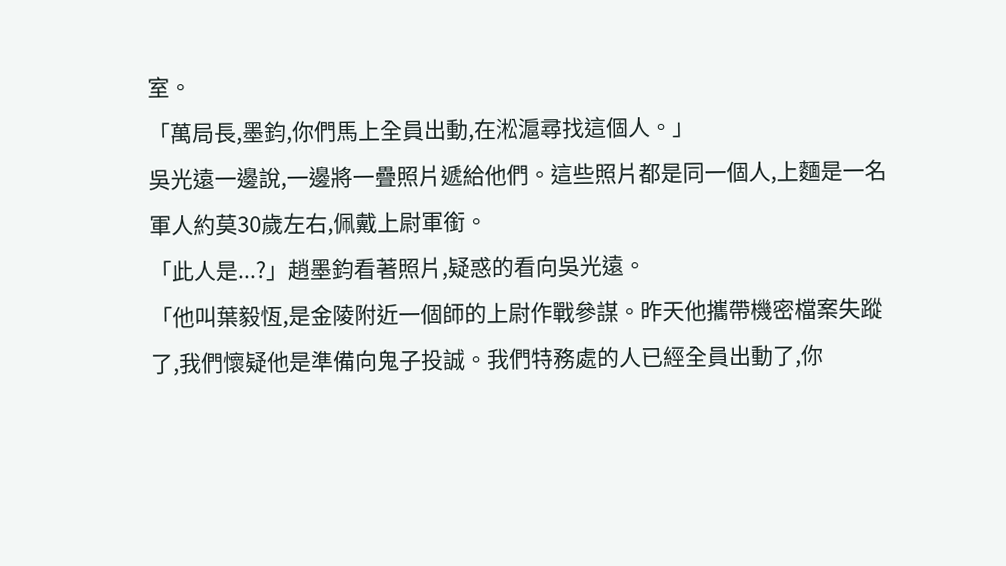室。
「萬局長,墨鈞,你們馬上全員出動,在淞滬尋找這個人。」
吳光遠一邊說,一邊將一疊照片遞給他們。這些照片都是同一個人,上麵是一名軍人約莫30歲左右,佩戴上尉軍銜。
「此人是...?」趙墨鈞看著照片,疑惑的看向吳光遠。
「他叫葉毅恆,是金陵附近一個師的上尉作戰參謀。昨天他攜帶機密檔案失蹤了,我們懷疑他是準備向鬼子投誠。我們特務處的人已經全員出動了,你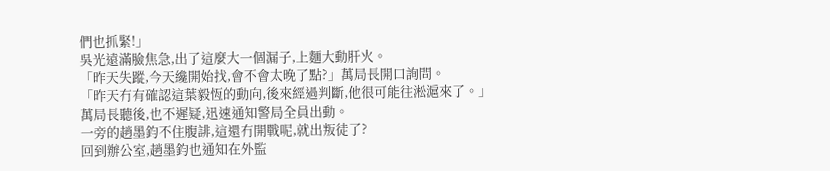們也抓緊!」
吳光遠滿臉焦急,出了這麼大一個漏子,上麵大動肝火。
「昨天失蹤,今天纔開始找,會不會太晚了點?」萬局長開口詢問。
「昨天冇有確認這葉毅恆的動向,後來經過判斷,他很可能往淞滬來了。」
萬局長聽後,也不遲疑,迅速通知警局全員出動。
一旁的趙墨鈞不住腹誹,這還冇開戰呢,就出叛徒了?
回到辦公室,趙墨鈞也通知在外監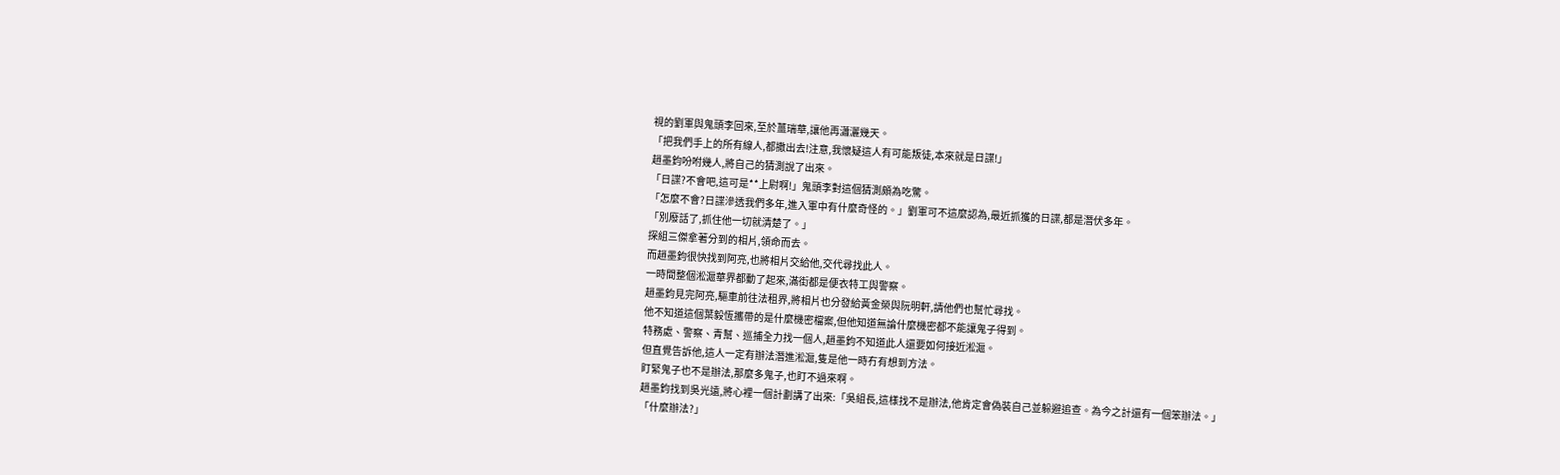視的劉軍與鬼頭李回來,至於薑瑞華,讓他再瀟灑幾天。
「把我們手上的所有線人,都撒出去!注意,我懷疑這人有可能叛徒,本來就是日諜!」
趙墨鈞吩咐幾人,將自己的猜測說了出來。
「日諜?不會吧,這可是**上尉啊!」鬼頭李對這個猜測頗為吃驚。
「怎麼不會?日諜滲透我們多年,進入軍中有什麼奇怪的。」劉軍可不這麼認為,最近抓獲的日諜,都是潛伏多年。
「別廢話了,抓住他一切就清楚了。」
探組三傑拿著分到的相片,領命而去。
而趙墨鈞很快找到阿亮,也將相片交給他,交代尋找此人。
一時間整個淞滬華界都動了起來,滿街都是便衣特工與警察。
趙墨鈞見完阿亮,驅車前往法租界,將相片也分發給黃金榮與阮明軒,請他們也幫忙尋找。
他不知道這個葉毅恆攜帶的是什麼機密檔案,但他知道無論什麼機密都不能讓鬼子得到。
特務處、警察、青幫、巡捕全力找一個人,趙墨鈞不知道此人還要如何接近淞滬。
但直覺告訴他,這人一定有辦法潛進淞滬,隻是他一時冇有想到方法。
盯緊鬼子也不是辦法,那麼多鬼子,也盯不過來啊。
趙墨鈞找到吳光遠,將心裡一個計劃講了出來:「吳組長,這樣找不是辦法,他肯定會偽裝自己並躲避追查。為今之計還有一個笨辦法。」
「什麼辦法?」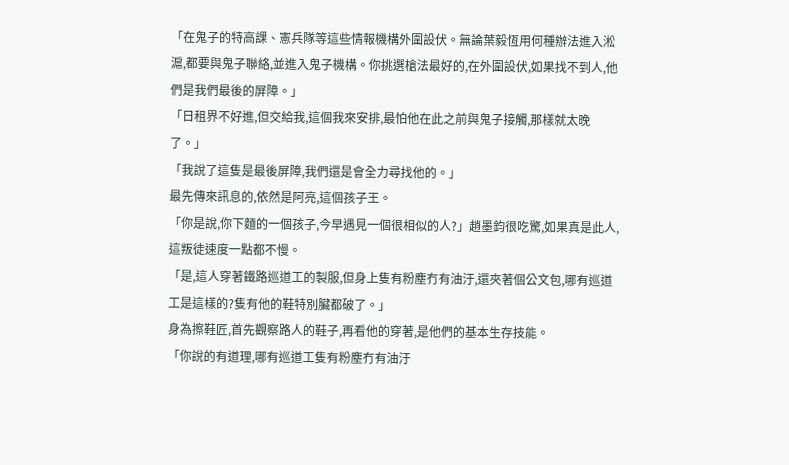「在鬼子的特高課、憲兵隊等這些情報機構外圍設伏。無論葉毅恆用何種辦法進入淞滬,都要與鬼子聯絡,並進入鬼子機構。你挑選槍法最好的,在外圍設伏,如果找不到人,他們是我們最後的屏障。」
「日租界不好進,但交給我,這個我來安排,最怕他在此之前與鬼子接觸,那樣就太晚了。」
「我說了這隻是最後屏障,我們還是會全力尋找他的。」
最先傳來訊息的,依然是阿亮,這個孩子王。
「你是說,你下麵的一個孩子,今早遇見一個很相似的人?」趙墨鈞很吃驚,如果真是此人,這叛徒速度一點都不慢。
「是,這人穿著鐵路巡道工的製服,但身上隻有粉塵冇有油汙,還夾著個公文包,哪有巡道工是這樣的?隻有他的鞋特別臟都破了。」
身為擦鞋匠,首先觀察路人的鞋子,再看他的穿著,是他們的基本生存技能。
「你說的有道理,哪有巡道工隻有粉塵冇有油汙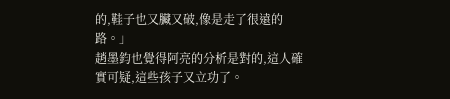的,鞋子也又臟又破,像是走了很遠的路。」
趙墨鈞也覺得阿亮的分析是對的,這人確實可疑,這些孩子又立功了。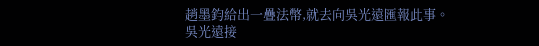趙墨鈞給出一疊法幣,就去向吳光遠匯報此事。
吳光遠接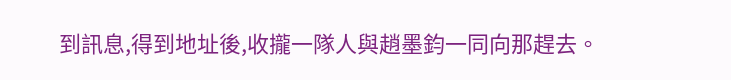到訊息,得到地址後,收攏一隊人與趙墨鈞一同向那趕去。